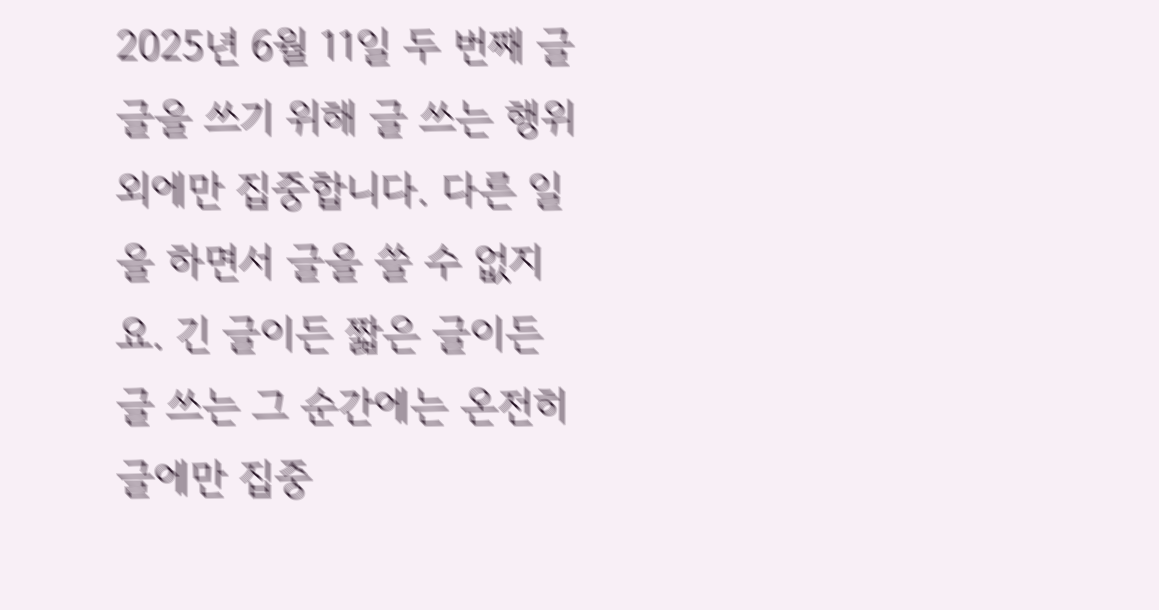2025년 6월 11일 두 번째 글
글을 쓰기 위해 글 쓰는 행위 외에만 집중합니다. 다른 일을 하면서 글을 쓸 수 없지요. 긴 글이든 짧은 글이든 글 쓰는 그 순간에는 온전히 글에만 집중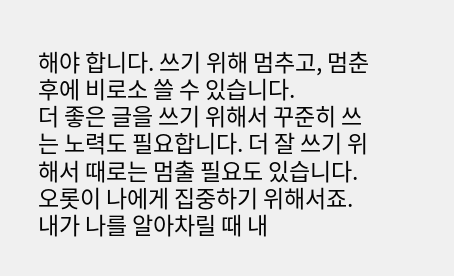해야 합니다. 쓰기 위해 멈추고, 멈춘 후에 비로소 쓸 수 있습니다.
더 좋은 글을 쓰기 위해서 꾸준히 쓰는 노력도 필요합니다. 더 잘 쓰기 위해서 때로는 멈출 필요도 있습니다. 오롯이 나에게 집중하기 위해서죠. 내가 나를 알아차릴 때 내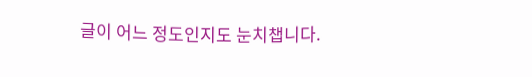글이 어느 정도인지도 눈치챕니다.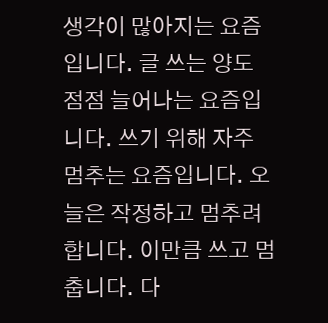생각이 많아지는 요즘입니다. 글 쓰는 양도 점점 늘어나는 요즘입니다. 쓰기 위해 자주 멈추는 요즘입니다. 오늘은 작정하고 멈추려 합니다. 이만큼 쓰고 멈춥니다. 다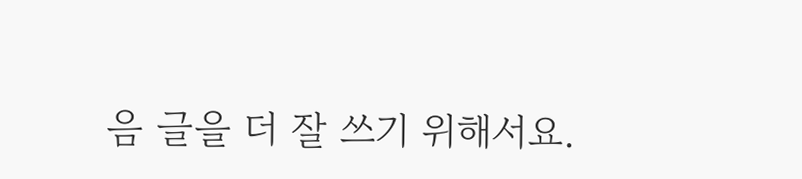음 글을 더 잘 쓰기 위해서요.